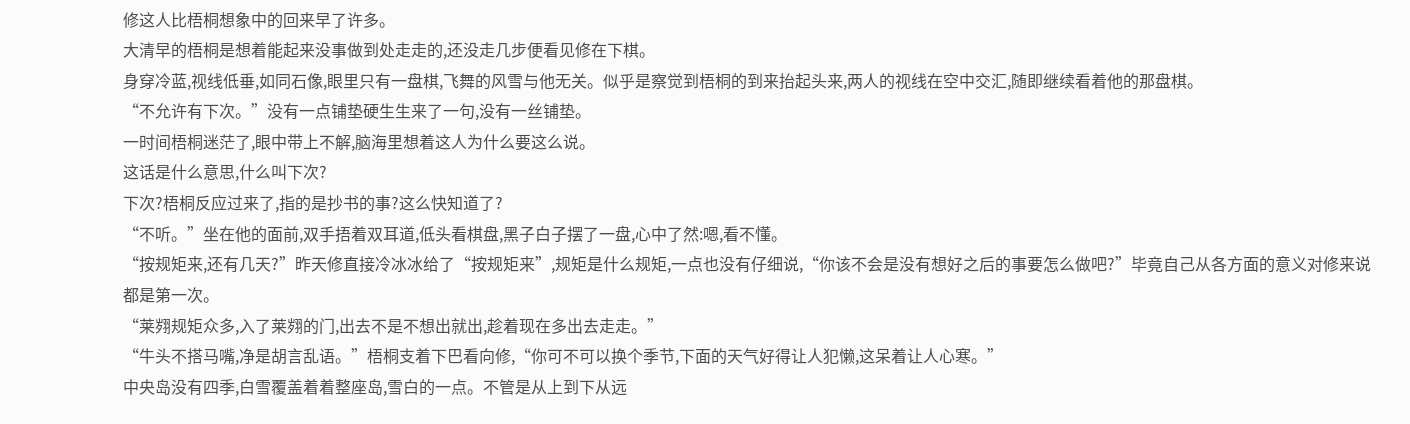修这人比梧桐想象中的回来早了许多。
大清早的梧桐是想着能起来没事做到处走走的,还没走几步便看见修在下棋。
身穿冷蓝,视线低垂,如同石像,眼里只有一盘棋,飞舞的风雪与他无关。似乎是察觉到梧桐的到来抬起头来,两人的视线在空中交汇,随即继续看着他的那盘棋。
“不允许有下次。”没有一点铺垫硬生生来了一句,没有一丝铺垫。
一时间梧桐迷茫了,眼中带上不解,脑海里想着这人为什么要这么说。
这话是什么意思,什么叫下次?
下次?梧桐反应过来了,指的是抄书的事?这么快知道了?
“不听。”坐在他的面前,双手捂着双耳道,低头看棋盘,黑子白子摆了一盘,心中了然:嗯,看不懂。
“按规矩来,还有几天?”昨天修直接冷冰冰给了“按规矩来”,规矩是什么规矩,一点也没有仔细说,“你该不会是没有想好之后的事要怎么做吧?”毕竟自己从各方面的意义对修来说都是第一次。
“莱翙规矩众多,入了莱翙的门,出去不是不想出就出,趁着现在多出去走走。”
“牛头不搭马嘴,净是胡言乱语。”梧桐支着下巴看向修,“你可不可以换个季节,下面的天气好得让人犯懒,这呆着让人心寒。”
中央岛没有四季,白雪覆盖着着整座岛,雪白的一点。不管是从上到下从远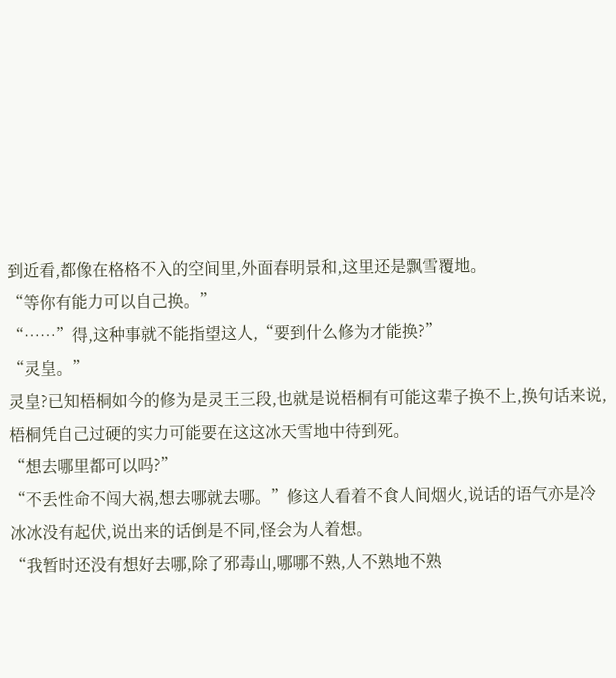到近看,都像在格格不入的空间里,外面春明景和,这里还是飘雪覆地。
“等你有能力可以自己换。”
“……”得,这种事就不能指望这人,“要到什么修为才能换?”
“灵皇。”
灵皇?已知梧桐如今的修为是灵王三段,也就是说梧桐有可能这辈子换不上,换句话来说,梧桐凭自己过硬的实力可能要在这这冰天雪地中待到死。
“想去哪里都可以吗?”
“不丢性命不闯大祸,想去哪就去哪。”修这人看着不食人间烟火,说话的语气亦是冷冰冰没有起伏,说出来的话倒是不同,怪会为人着想。
“我暂时还没有想好去哪,除了邪毒山,哪哪不熟,人不熟地不熟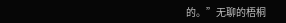的。”无聊的梧桐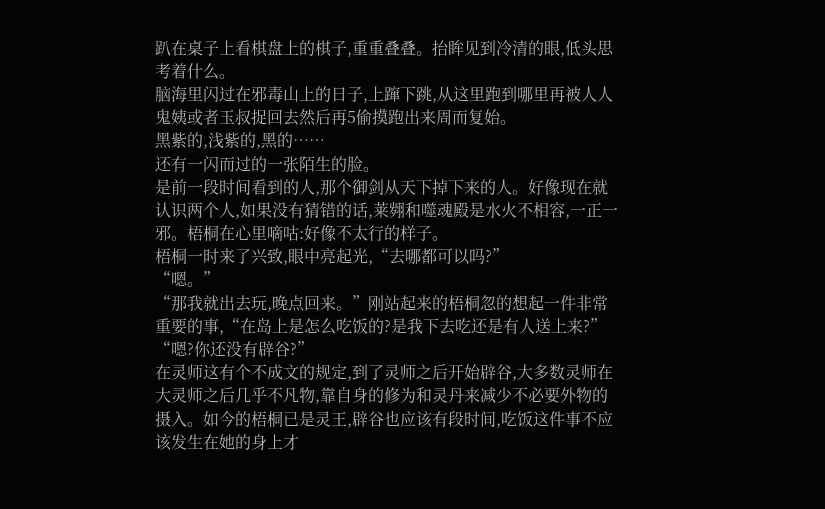趴在桌子上看棋盘上的棋子,重重叠叠。抬眸见到冷清的眼,低头思考着什么。
脑海里闪过在邪毒山上的日子,上蹿下跳,从这里跑到哪里再被人人鬼姨或者玉叔捉回去然后再5偷摸跑出来周而复始。
黑紫的,浅紫的,黑的……
还有一闪而过的一张陌生的脸。
是前一段时间看到的人,那个御剑从天下掉下来的人。好像现在就认识两个人,如果没有猜错的话,莱翙和噬魂殿是水火不相容,一正一邪。梧桐在心里嘀咕:好像不太行的样子。
梧桐一时来了兴致,眼中亮起光,“去哪都可以吗?”
“嗯。”
“那我就出去玩,晚点回来。”刚站起来的梧桐忽的想起一件非常重要的事,“在岛上是怎么吃饭的?是我下去吃还是有人送上来?”
“嗯?你还没有辟谷?”
在灵师这有个不成文的规定,到了灵师之后开始辟谷,大多数灵师在大灵师之后几乎不凡物,靠自身的修为和灵丹来减少不必要外物的摄入。如今的梧桐已是灵王,辟谷也应该有段时间,吃饭这件事不应该发生在她的身上才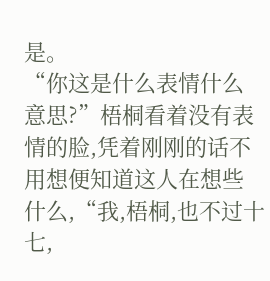是。
“你这是什么表情什么意思?”梧桐看着没有表情的脸,凭着刚刚的话不用想便知道这人在想些什么,“我,梧桐,也不过十七,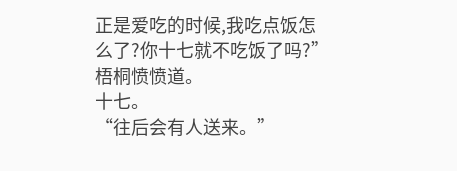正是爱吃的时候,我吃点饭怎么了?你十七就不吃饭了吗?”梧桐愤愤道。
十七。
“往后会有人送来。”